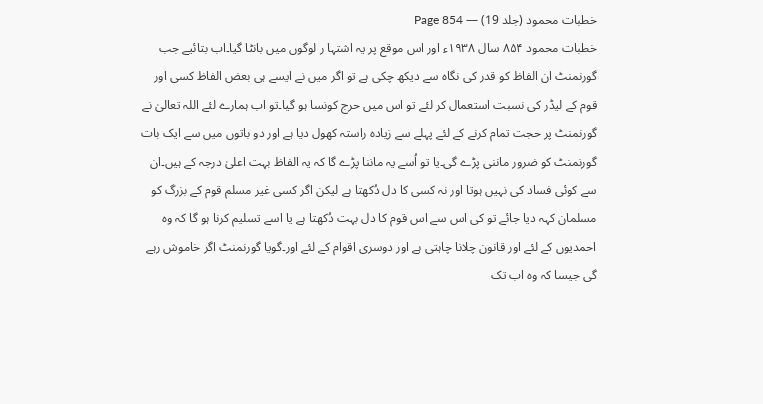خطبات محمود (جلد 19) — Page 854
خطبات محمود ۸۵۴ سال ۱۹۳۸ء اور اس موقع پر یہ اشتہا ر لوگوں میں بانٹا گیا۔اب بتائیے جب گورنمنٹ ان الفاظ کو قدر کی نگاہ سے دیکھ چکی ہے تو اگر میں نے ایسے ہی بعض الفاظ کسی اور قوم کے لیڈر کی نسبت استعمال کر لئے تو اس میں حرج کونسا ہو گیا۔تو اب ہمارے لئے اللہ تعالیٰ نے گورنمنٹ پر حجت تمام کرنے کے لئے پہلے سے زیادہ راستہ کھول دیا ہے اور دو باتوں میں سے ایک بات گورنمنٹ کو ضرور ماننی پڑے گی۔یا تو اُسے یہ ماننا پڑے گا کہ یہ الفاظ بہت اعلیٰ درجہ کے ہیں۔ان سے کوئی فساد کی نہیں ہوتا اور نہ کسی کا دل دُکھتا ہے لیکن اگر کسی غیر مسلم قوم کے بزرگ کو مسلمان کہہ دیا جائے تو کی اس سے اس قوم کا دل بہت دُکھتا ہے یا اسے تسلیم کرنا ہو گا کہ وہ احمدیوں کے لئے اور قانون چلانا چاہتی ہے اور دوسری اقوام کے لئے اور۔گویا گورنمنٹ اگر خاموش رہے گی جیسا کہ وہ اب تک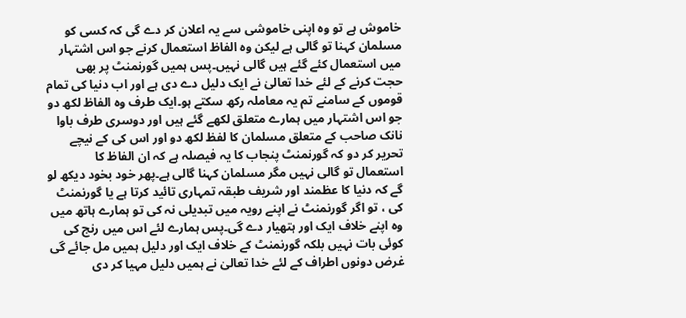خاموش ہے تو وہ اپنی خاموشی سے یہ اعلان کر دے گی کہ کسی کو مسلمان کہنا تو گالی ہے لیکن وہ الفاظ استعمال کرنے جو اس اشتہار میں استعمال کئے گئے ہیں گالی نہیں۔پس ہمیں گورنمنٹ پر بھی حجت کرنے کے لئے خدا تعالیٰ نے ایک دلیل دے دی ہے اور اب دنیا کی تمام قوموں کے سامنے تم یہ معاملہ رکھ سکتے ہو۔ایک طرف وہ الفاظ لکھ دو جو اس اشتہار میں ہمارے متعلق لکھے گئے ہیں اور دوسری طرف باوا نانک صاحب کے متعلق مسلمان کا لفظ لکھ دو اور اس کی کے نیچے تحریر کر دو کہ گورنمنٹ پنجاب کا یہ فیصلہ ہے کہ ان الفاظ کا استعمال تو گالی نہیں مگر مسلمان کہنا گالی ہے۔پھر خود بخود دیکھ لو گے کہ دنیا کا عظمند اور شریف طبقہ تمہاری تائید کرتا ہے یا گورنمنٹ کی ، تو اگر گورنمنٹ نے اپنے رویہ میں تبدیلی نہ کی تو ہمارے ہاتھ میں وہ اپنے خلاف ایک اور ہتھیار دے گی۔پس ہمارے لئے اس میں رنج کی کوئی بات نہیں بلکہ گورنمنٹ کے خلاف ایک اور دلیل ہمیں مل جائے گی غرض دونوں اطراف کے لئے خدا تعالیٰ نے ہمیں دلیل مہیا کر دی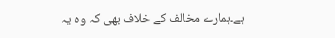ہے۔ہمارے مخالف کے خلاف بھی کہ وہ یہ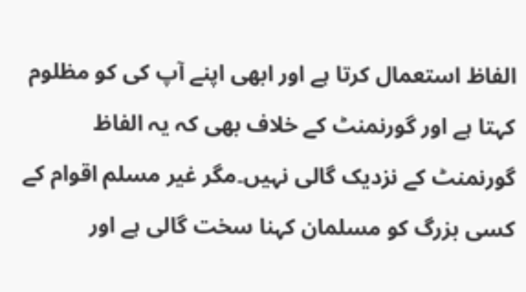الفاظ استعمال کرتا ہے اور ابھی اپنے آپ کی کو مظلوم کہتا ہے اور گورنمنٹ کے خلاف بھی کہ یہ الفاظ گورنمنٹ کے نزدیک گالی نہیں۔مگر غیر مسلم اقوام کے کسی بزرگ کو مسلمان کہنا سخت گالی ہے اور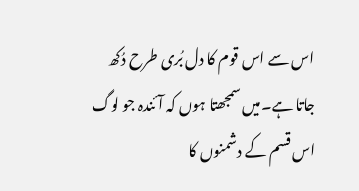اس سے اس قوم کا دل بُری طرح دُکھ جاتا ہے۔میں سمجھتا ہوں کہ آئندہ جو لوگ اس قسم کے دشمنوں کا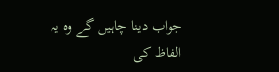جواب دینا چاہیں گے وہ یہ الفاظ کی